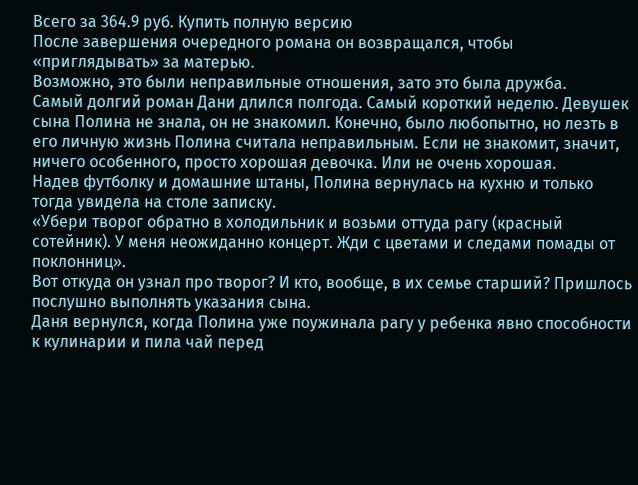Всего за 364.9 руб. Купить полную версию
После завершения очередного романа он возвращался, чтобы «приглядывать» за матерью.
Возможно, это были неправильные отношения, зато это была дружба.
Самый долгий роман Дани длился полгода. Самый короткий неделю. Девушек сына Полина не знала, он не знакомил. Конечно, было любопытно, но лезть в его личную жизнь Полина считала неправильным. Если не знакомит, значит, ничего особенного, просто хорошая девочка. Или не очень хорошая.
Надев футболку и домашние штаны, Полина вернулась на кухню и только тогда увидела на столе записку.
«Убери творог обратно в холодильник и возьми оттуда рагу (красный сотейник). У меня неожиданно концерт. Жди с цветами и следами помады от поклонниц».
Вот откуда он узнал про творог? И кто, вообще, в их семье старший? Пришлось послушно выполнять указания сына.
Даня вернулся, когда Полина уже поужинала рагу у ребенка явно способности к кулинарии и пила чай перед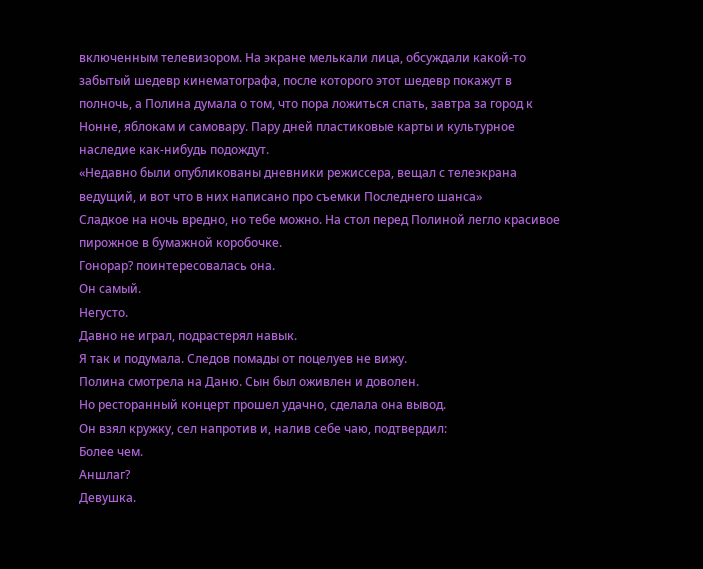включенным телевизором. На экране мелькали лица, обсуждали какой-то забытый шедевр кинематографа, после которого этот шедевр покажут в полночь, а Полина думала о том, что пора ложиться спать, завтра за город к Нонне, яблокам и самовару. Пару дней пластиковые карты и культурное наследие как-нибудь подождут.
«Недавно были опубликованы дневники режиссера, вещал с телеэкрана ведущий, и вот что в них написано про съемки Последнего шанса»
Сладкое на ночь вредно, но тебе можно. На стол перед Полиной легло красивое пирожное в бумажной коробочке.
Гонорар? поинтересовалась она.
Он самый.
Негусто.
Давно не играл, подрастерял навык.
Я так и подумала. Следов помады от поцелуев не вижу.
Полина смотрела на Даню. Сын был оживлен и доволен.
Но ресторанный концерт прошел удачно, сделала она вывод.
Он взял кружку, сел напротив и, налив себе чаю, подтвердил:
Более чем.
Аншлаг?
Девушка.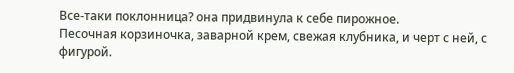Все-таки поклонница? она придвинула к себе пирожное.
Песочная корзиночка, заварной крем, свежая клубника, и черт с ней, с фигурой.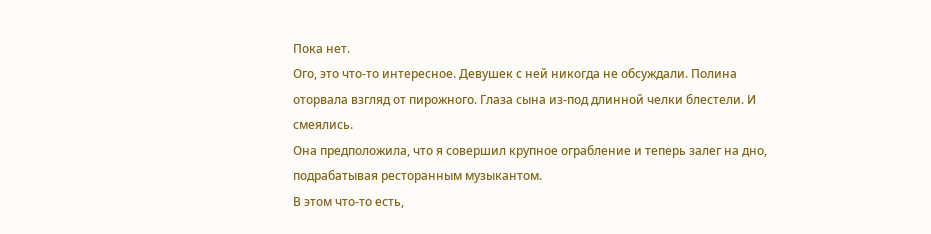Пока нет.
Ого, это что-то интересное. Девушек с ней никогда не обсуждали. Полина оторвала взгляд от пирожного. Глаза сына из-под длинной челки блестели. И смеялись.
Она предположила, что я совершил крупное ограбление и теперь залег на дно, подрабатывая ресторанным музыкантом.
В этом что-то есть,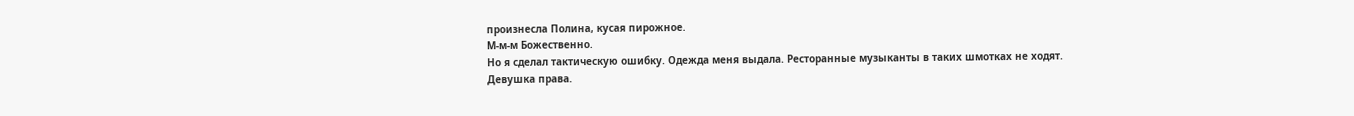произнесла Полина, кусая пирожное.
М-м-м Божественно.
Но я сделал тактическую ошибку. Одежда меня выдала. Ресторанные музыканты в таких шмотках не ходят.
Девушка права.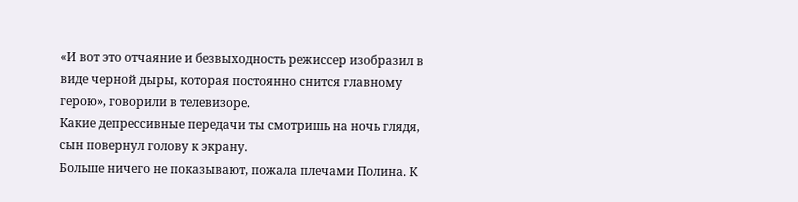«И вот это отчаяние и безвыходность режиссер изобразил в виде черной дыры, которая постоянно снится главному герою», говорили в телевизоре.
Какие депрессивные передачи ты смотришь на ночь глядя, сын повернул голову к экрану.
Больше ничего не показывают, пожала плечами Полина. К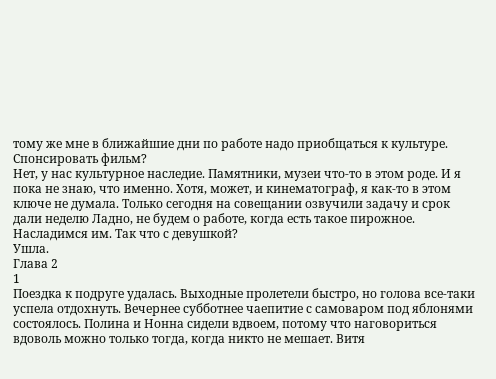тому же мне в ближайшие дни по работе надо приобщаться к культуре.
Спонсировать фильм?
Нет, у нас культурное наследие. Памятники, музеи что-то в этом роде. И я пока не знаю, что именно. Хотя, может, и кинематограф, я как-то в этом ключе не думала. Только сегодня на совещании озвучили задачу и срок дали неделю Ладно, не будем о работе, когда есть такое пирожное. Насладимся им. Так что с девушкой?
Ушла.
Глава 2
1
Поездка к подруге удалась. Выходные пролетели быстро, но голова все-таки успела отдохнуть. Вечернее субботнее чаепитие с самоваром под яблонями состоялось. Полина и Нонна сидели вдвоем, потому что наговориться вдоволь можно только тогда, когда никто не мешает. Витя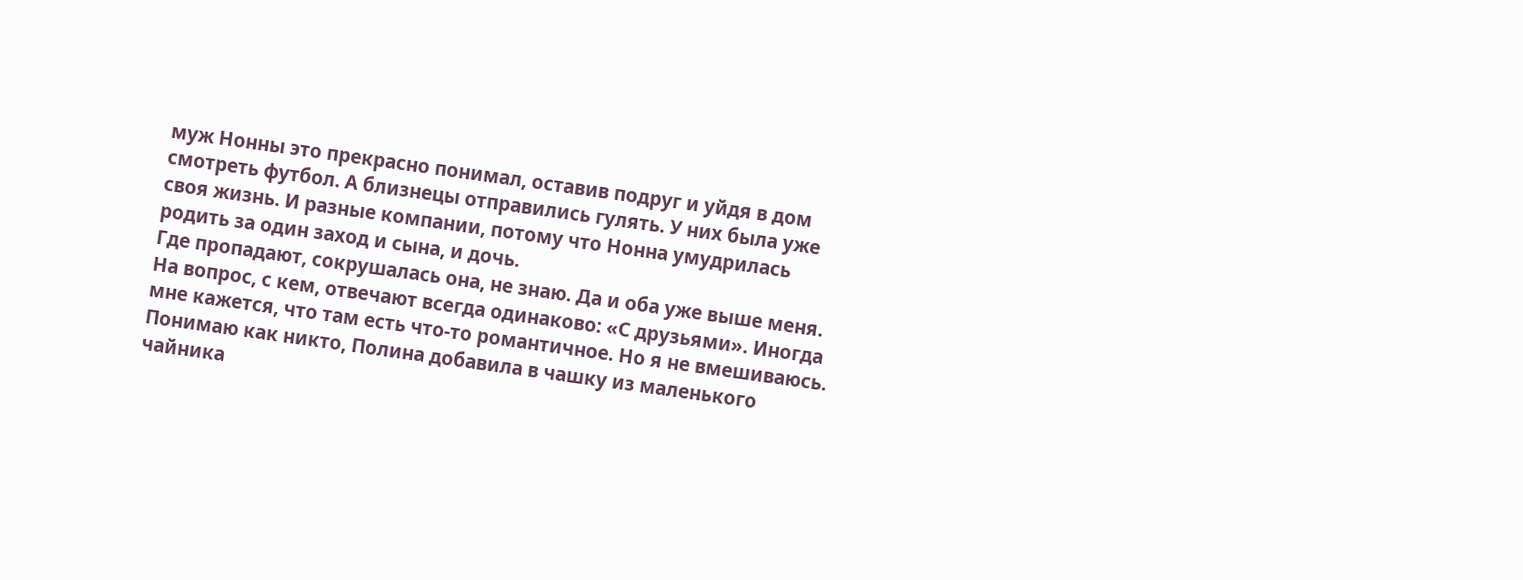муж Нонны это прекрасно понимал, оставив подруг и уйдя в дом смотреть футбол. А близнецы отправились гулять. У них была уже своя жизнь. И разные компании, потому что Нонна умудрилась родить за один заход и сына, и дочь.
Где пропадают, сокрушалась она, не знаю. Да и оба уже выше меня. На вопрос, с кем, отвечают всегда одинаково: «С друзьями». Иногда мне кажется, что там есть что-то романтичное. Но я не вмешиваюсь.
Понимаю как никто, Полина добавила в чашку из маленького чайника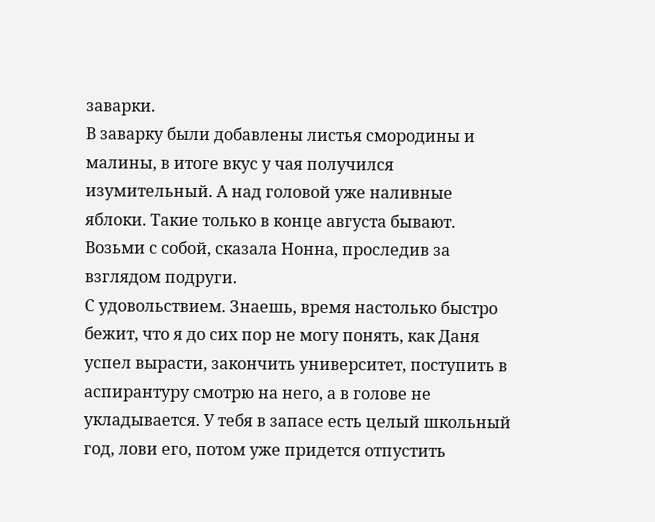заварки.
В заварку были добавлены листья смородины и малины, в итоге вкус у чая получился изумительный. А над головой уже наливные яблоки. Такие только в конце августа бывают.
Возьми с собой, сказала Нонна, проследив за взглядом подруги.
С удовольствием. Знаешь, время настолько быстро бежит, что я до сих пор не могу понять, как Даня успел вырасти, закончить университет, поступить в аспирантуру смотрю на него, а в голове не укладывается. У тебя в запасе есть целый школьный год, лови его, потом уже придется отпустить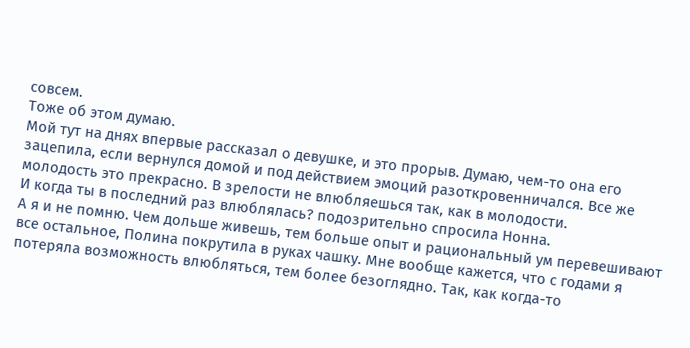совсем.
Тоже об этом думаю.
Мой тут на днях впервые рассказал о девушке, и это прорыв. Думаю, чем-то она его зацепила, если вернулся домой и под действием эмоций разоткровенничался. Все же молодость это прекрасно. В зрелости не влюбляешься так, как в молодости.
И когда ты в последний раз влюблялась? подозрительно спросила Нонна.
А я и не помню. Чем дольше живешь, тем больше опыт и рациональный ум перевешивают все остальное, Полина покрутила в руках чашку. Мне вообще кажется, что с годами я потеряла возможность влюбляться, тем более безоглядно. Так, как когда-то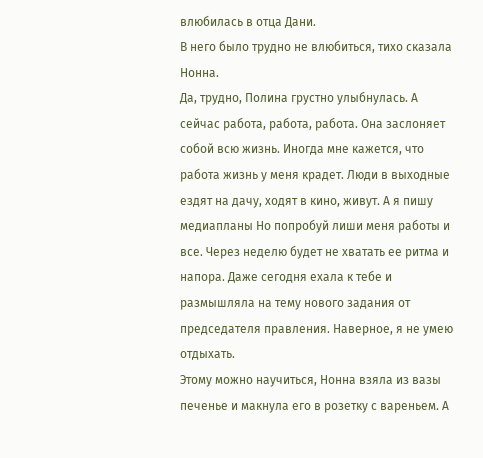влюбилась в отца Дани.
В него было трудно не влюбиться, тихо сказала Нонна.
Да, трудно, Полина грустно улыбнулась. А сейчас работа, работа, работа. Она заслоняет собой всю жизнь. Иногда мне кажется, что работа жизнь у меня крадет. Люди в выходные ездят на дачу, ходят в кино, живут. А я пишу медиапланы Но попробуй лиши меня работы и все. Через неделю будет не хватать ее ритма и напора. Даже сегодня ехала к тебе и размышляла на тему нового задания от председателя правления. Наверное, я не умею отдыхать.
Этому можно научиться, Нонна взяла из вазы печенье и макнула его в розетку с вареньем. А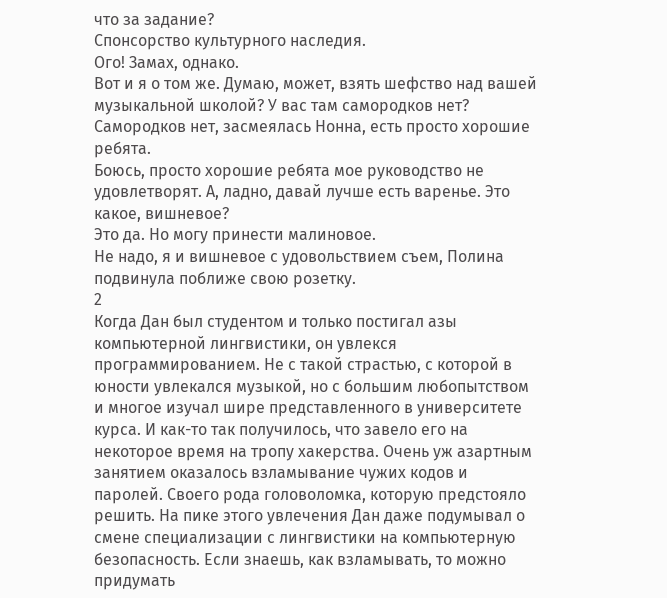что за задание?
Спонсорство культурного наследия.
Ого! Замах, однако.
Вот и я о том же. Думаю, может, взять шефство над вашей музыкальной школой? У вас там самородков нет?
Самородков нет, засмеялась Нонна, есть просто хорошие ребята.
Боюсь, просто хорошие ребята мое руководство не удовлетворят. А, ладно, давай лучше есть варенье. Это какое, вишневое?
Это да. Но могу принести малиновое.
Не надо, я и вишневое с удовольствием съем, Полина подвинула поближе свою розетку.
2
Когда Дан был студентом и только постигал азы компьютерной лингвистики, он увлекся программированием. Не с такой страстью, с которой в юности увлекался музыкой, но с большим любопытством и многое изучал шире представленного в университете курса. И как-то так получилось, что завело его на некоторое время на тропу хакерства. Очень уж азартным занятием оказалось взламывание чужих кодов и паролей. Своего рода головоломка, которую предстояло решить. На пике этого увлечения Дан даже подумывал о смене специализации с лингвистики на компьютерную безопасность. Если знаешь, как взламывать, то можно придумать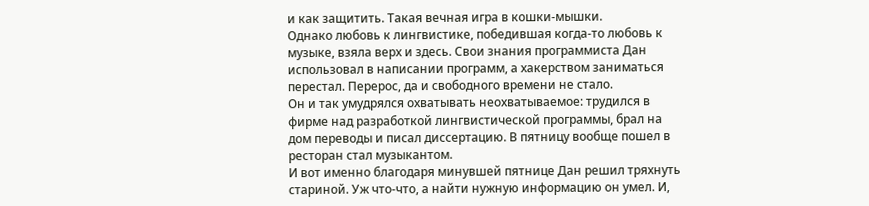и как защитить. Такая вечная игра в кошки-мышки.
Однако любовь к лингвистике, победившая когда-то любовь к музыке, взяла верх и здесь. Свои знания программиста Дан использовал в написании программ, а хакерством заниматься перестал. Перерос, да и свободного времени не стало.
Он и так умудрялся охватывать неохватываемое: трудился в фирме над разработкой лингвистической программы, брал на дом переводы и писал диссертацию. В пятницу вообще пошел в ресторан стал музыкантом.
И вот именно благодаря минувшей пятнице Дан решил тряхнуть стариной. Уж что-что, а найти нужную информацию он умел. И,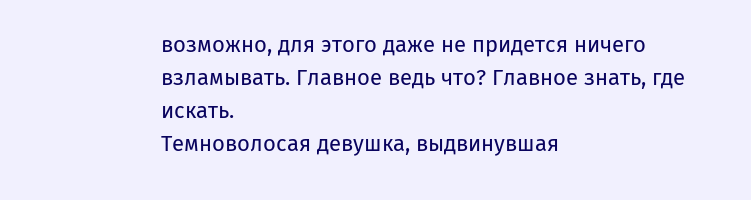возможно, для этого даже не придется ничего взламывать. Главное ведь что? Главное знать, где искать.
Темноволосая девушка, выдвинувшая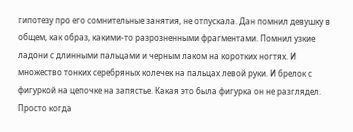гипотезу про его сомнительные занятия, не отпускала. Дан помнил девушку в общем, как образ, какими-то разрозненными фрагментами. Помнил узкие ладони с длинными пальцами и черным лаком на коротких ногтях. И множество тонких серебряных колечек на пальцах левой руки. И брелок с фигуркой на цепочке на запястье. Какая это была фигурка он не разглядел. Просто когда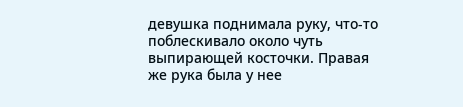девушка поднимала руку, что-то поблескивало около чуть выпирающей косточки. Правая же рука была у нее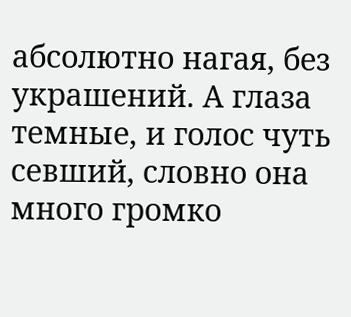абсолютно нагая, без украшений. А глаза темные, и голос чуть севший, словно она много громко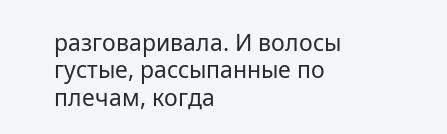разговаривала. И волосы густые, рассыпанные по плечам, когда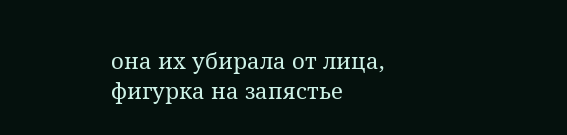она их убирала от лица, фигурка на запястье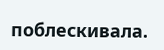поблескивала.